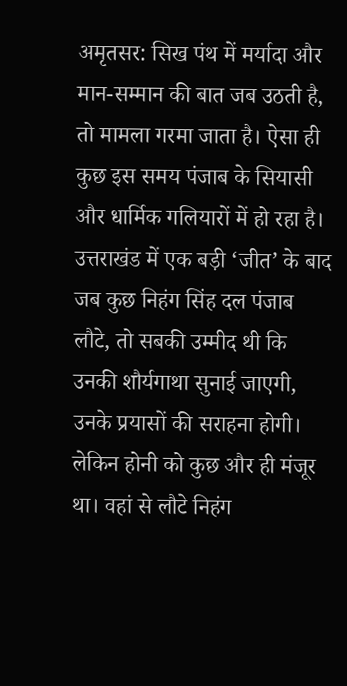अमृतसर: सिख पंथ में मर्यादा और मान-सम्मान की बात जब उठती है, तो मामला गरमा जाता है। ऐसा ही कुछ इस समय पंजाब के सियासी और धार्मिक गलियारों में हो रहा है। उत्तराखंड में एक बड़ी ‘जीत’ के बाद जब कुछ निहंग सिंह दल पंजाब लौटे, तो सबकी उम्मीद थी कि उनकी शौर्यगाथा सुनाई जाएगी, उनके प्रयासों की सराहना होगी। लेकिन होनी को कुछ और ही मंजूर था। वहां से लौटे निहंग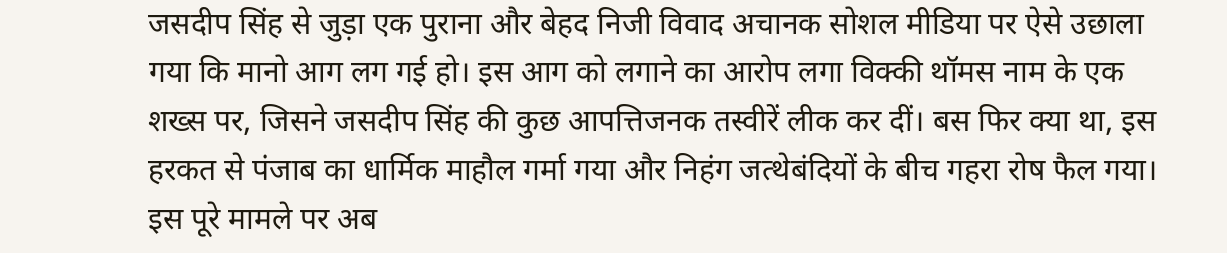जसदीप सिंह से जुड़ा एक पुराना और बेहद निजी विवाद अचानक सोशल मीडिया पर ऐसे उछाला गया कि मानो आग लग गई हो। इस आग को लगाने का आरोप लगा विक्की थॉमस नाम के एक शख्स पर, जिसने जसदीप सिंह की कुछ आपत्तिजनक तस्वीरें लीक कर दीं। बस फिर क्या था, इस हरकत से पंजाब का धार्मिक माहौल गर्मा गया और निहंग जत्थेबंदियों के बीच गहरा रोष फैल गया।
इस पूरे मामले पर अब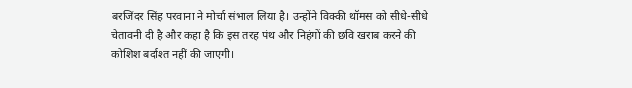बरजिंदर सिंह परवाना ने मोर्चा संभाल लिया है। उन्होंने विक्की थॉमस को सीधे-सीधे चेतावनी दी है और कहा है कि इस तरह पंथ और निहंगों की छवि खराब करने की कोशिश बर्दाश्त नहीं की जाएगी।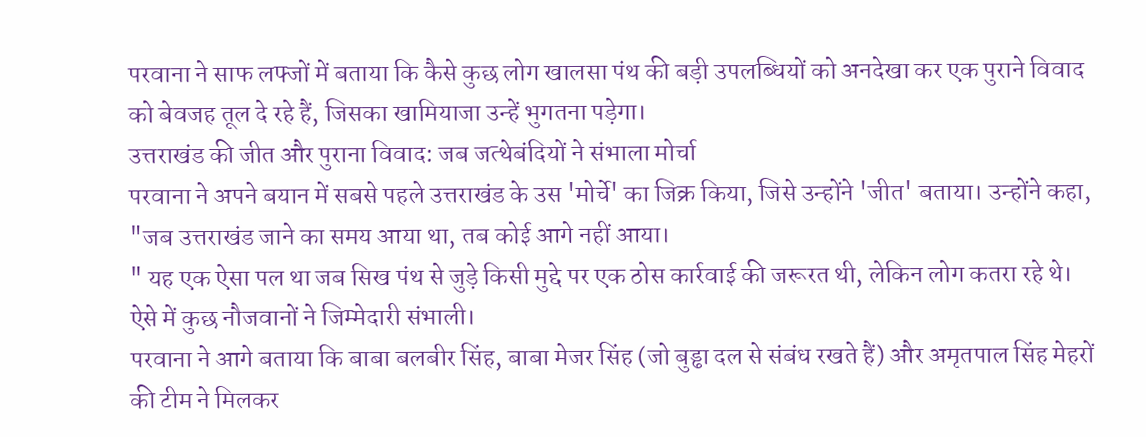परवाना ने साफ लफ्जों में बताया कि कैसे कुछ लोग खालसा पंथ की बड़ी उपलब्धियों को अनदेखा कर एक पुराने विवाद को बेवजह तूल दे रहे हैं, जिसका खामियाजा उन्हें भुगतना पड़ेगा।
उत्तराखंड की जीत और पुराना विवाद: जब जत्थेबंदियों ने संभाला मोर्चा
परवाना ने अपने बयान में सबसे पहले उत्तराखंड के उस 'मोर्चे' का जिक्र किया, जिसे उन्होंने 'जीत' बताया। उन्होंने कहा, "जब उत्तराखंड जाने का समय आया था, तब कोई आगे नहीं आया।
" यह एक ऐसा पल था जब सिख पंथ से जुड़े किसी मुद्दे पर एक ठोस कार्रवाई की जरूरत थी, लेकिन लोग कतरा रहे थे। ऐसे में कुछ नौजवानों ने जिम्मेदारी संभाली।
परवाना ने आगे बताया कि बाबा बलबीर सिंह, बाबा मेजर सिंह (जो बुड्ढा दल से संबंध रखते हैं) और अमृतपाल सिंह मेहरों की टीम ने मिलकर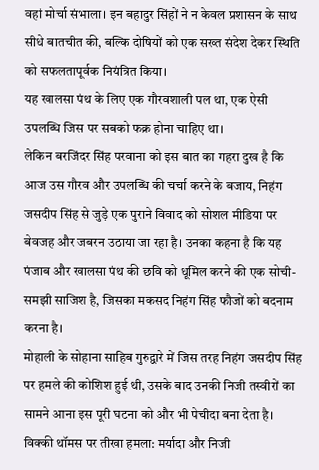वहां मोर्चा संभाला। इन बहादुर सिंहों ने न केवल प्रशासन के साथ सीधे बातचीत की, बल्कि दोषियों को एक सख्त संदेश देकर स्थिति को सफलतापूर्वक नियंत्रित किया।
यह खालसा पंथ के लिए एक गौरवशाली पल था, एक ऐसी उपलब्धि जिस पर सबको फक्र होना चाहिए था।
लेकिन बरजिंदर सिंह परवाना को इस बात का गहरा दुख है कि आज उस गौरव और उपलब्धि की चर्चा करने के बजाय, निहंग जसदीप सिंह से जुड़े एक पुराने विवाद को सोशल मीडिया पर बेवजह और जबरन उठाया जा रहा है। उनका कहना है कि यह पंजाब और खालसा पंथ की छवि को धूमिल करने की एक सोची-समझी साजिश है, जिसका मकसद निहंग सिंह फौजों को बदनाम करना है।
मोहाली के सोहाना साहिब गुरुद्वारे में जिस तरह निहंग जसदीप सिंह पर हमले की कोशिश हुई थी, उसके बाद उनकी निजी तस्वीरों का सामने आना इस पूरी घटना को और भी पेचीदा बना देता है।
विक्की थॉमस पर तीखा हमला: मर्यादा और निजी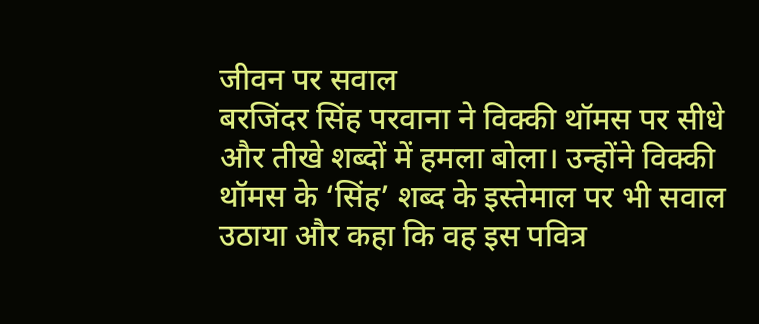जीवन पर सवाल
बरजिंदर सिंह परवाना ने विक्की थॉमस पर सीधे और तीखे शब्दों में हमला बोला। उन्होंने विक्की थॉमस के ‘सिंह’ शब्द के इस्तेमाल पर भी सवाल उठाया और कहा कि वह इस पवित्र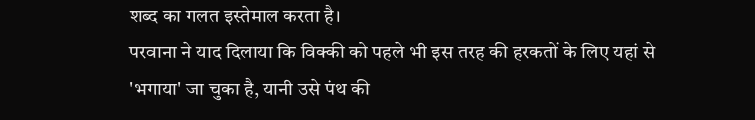शब्द का गलत इस्तेमाल करता है।
परवाना ने याद दिलाया कि विक्की को पहले भी इस तरह की हरकतों के लिए यहां से 'भगाया' जा चुका है, यानी उसे पंथ की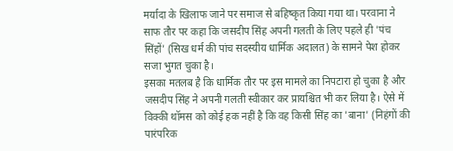मर्यादा के खिलाफ जाने पर समाज से बहिष्कृत किया गया था। परवाना ने साफ तौर पर कहा कि जसदीप सिंह अपनी गलती के लिए पहले ही 'पंच सिंहों' (सिख धर्म की पांच सदस्यीय धार्मिक अदालत) के सामने पेश होकर सजा भुगत चुका है।
इसका मतलब है कि धार्मिक तौर पर इस मामले का निपटारा हो चुका है और जसदीप सिंह ने अपनी गलती स्वीकार कर प्रायश्चित भी कर लिया है। ऐसे में विक्की थॉमस को कोई हक नहीं है कि वह किसी सिंह का 'बाना' (निहंगों की पारंपरिक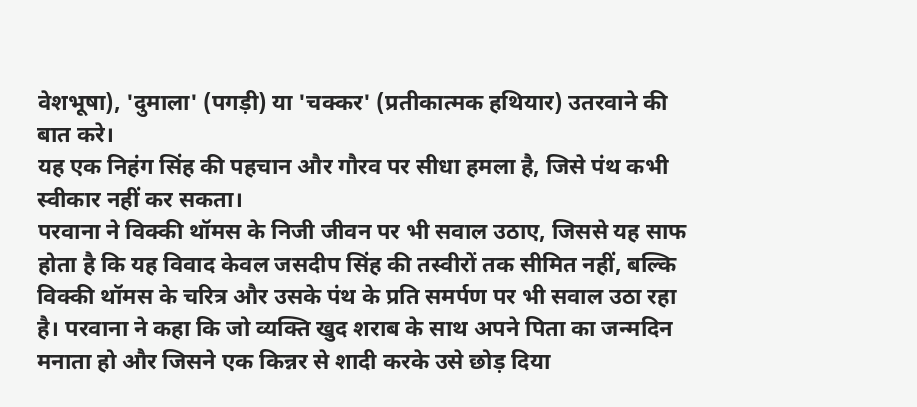वेशभूषा), 'दुमाला' (पगड़ी) या 'चक्कर' (प्रतीकात्मक हथियार) उतरवाने की बात करे।
यह एक निहंग सिंह की पहचान और गौरव पर सीधा हमला है, जिसे पंथ कभी स्वीकार नहीं कर सकता।
परवाना ने विक्की थॉमस के निजी जीवन पर भी सवाल उठाए, जिससे यह साफ होता है कि यह विवाद केवल जसदीप सिंह की तस्वीरों तक सीमित नहीं, बल्कि विक्की थॉमस के चरित्र और उसके पंथ के प्रति समर्पण पर भी सवाल उठा रहा है। परवाना ने कहा कि जो व्यक्ति खुद शराब के साथ अपने पिता का जन्मदिन मनाता हो और जिसने एक किन्नर से शादी करके उसे छोड़ दिया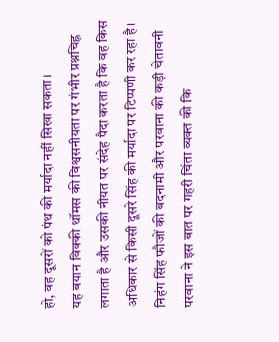हो, वह दूसरों को पंथ की मर्यादा नहीं सिखा सकता।
यह बयान विक्की थॉमस की विश्वसनीयता पर गंभीर प्रश्नचिह्न लगाता है और उसकी नीयत पर संदेह पैदा करता है कि वह किस अधिकार से किसी दूसरे सिंह की मर्यादा पर टिप्पणी कर रहा है।
निहंग सिंह फौजों की बदनामी और परवाना की कड़ी चेतावनी
परवाना ने इस बात पर गहरी चिंता व्यक्त की कि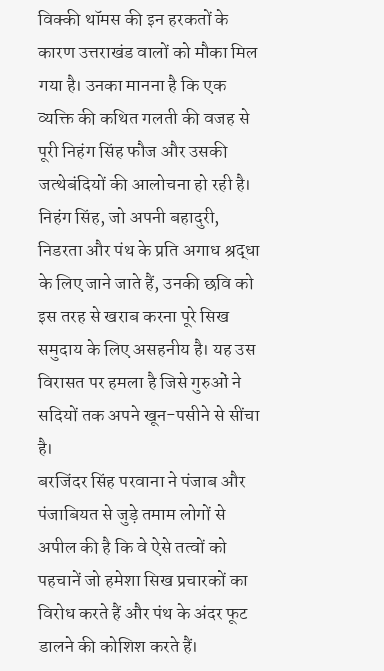विक्की थॉमस की इन हरकतों के कारण उत्तराखंड वालों को मौका मिल गया है। उनका मानना है कि एक व्यक्ति की कथित गलती की वजह से पूरी निहंग सिंह फौज और उसकी जत्थेबंदियों की आलोचना हो रही है।
निहंग सिंह, जो अपनी बहादुरी, निडरता और पंथ के प्रति अगाध श्रद्धा के लिए जाने जाते हैं, उनकी छवि को इस तरह से खराब करना पूरे सिख समुदाय के लिए असहनीय है। यह उस विरासत पर हमला है जिसे गुरुओं ने सदियों तक अपने खून-पसीने से सींचा है।
बरजिंदर सिंह परवाना ने पंजाब और पंजाबियत से जुड़े तमाम लोगों से अपील की है कि वे ऐसे तत्वों को पहचानें जो हमेशा सिख प्रचारकों का विरोध करते हैं और पंथ के अंदर फूट डालने की कोशिश करते हैं।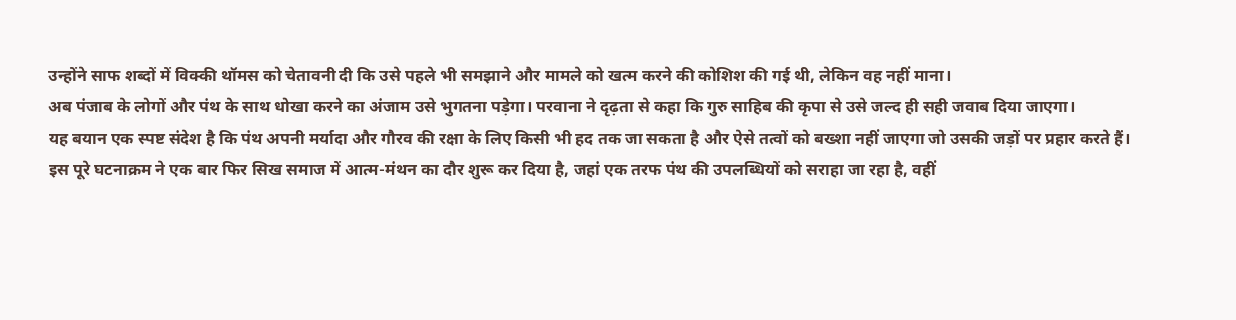उन्होंने साफ शब्दों में विक्की थॉमस को चेतावनी दी कि उसे पहले भी समझाने और मामले को खत्म करने की कोशिश की गई थी, लेकिन वह नहीं माना।
अब पंजाब के लोगों और पंथ के साथ धोखा करने का अंजाम उसे भुगतना पड़ेगा। परवाना ने दृढ़ता से कहा कि गुरु साहिब की कृपा से उसे जल्द ही सही जवाब दिया जाएगा।
यह बयान एक स्पष्ट संदेश है कि पंथ अपनी मर्यादा और गौरव की रक्षा के लिए किसी भी हद तक जा सकता है और ऐसे तत्वों को बख्शा नहीं जाएगा जो उसकी जड़ों पर प्रहार करते हैं।
इस पूरे घटनाक्रम ने एक बार फिर सिख समाज में आत्म-मंथन का दौर शुरू कर दिया है, जहां एक तरफ पंथ की उपलब्धियों को सराहा जा रहा है, वहीं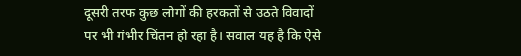दूसरी तरफ कुछ लोगों की हरकतों से उठते विवादों पर भी गंभीर चिंतन हो रहा है। सवाल यह है कि ऐसे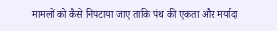मामलों को कैसे निपटाया जाए ताकि पंथ की एकता और मर्यादा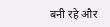बनी रहे और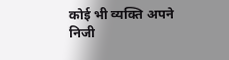कोई भी व्यक्ति अपने निजी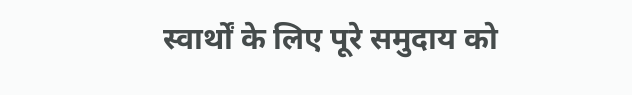स्वार्थों के लिए पूरे समुदाय को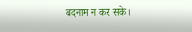बदनाम न कर सके।